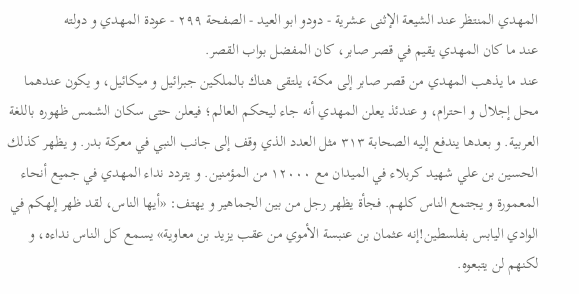المهدي المنتظر عند الشيعة الإثنى عشرية - دودو ابو العيد - الصفحة ٢٩٩ - عودة المهدي و دولته
عند ما كان المهدي يقيم في قصر صابر، كان المفضل بواب القصر.
عند ما يذهب المهدي من قصر صابر إلى مكة، يلتقى هناك بالملكين جبرائيل و ميكائيل، و يكون عندهما محل إجلال و احترام، و عندئذ يعلن المهدي أنه جاء ليحكم العالم؛ فيعلن حتى سكان الشمس ظهوره باللغة العربية. و بعدها يندفع إليه الصحابة ٣١٣ مثل العدد الذي وقف إلى جانب النبي في معركة بدر. و يظهر كذلك الحسين بن علي شهيد كربلاء في الميدان مع ١٢٠٠٠ من المؤمنين. و يتردد نداء المهدي في جميع أنحاء المعمورة و يجتمع الناس كلهم. فجأة يظهر رجل من بين الجماهير و يهتف: «أيها الناس، لقد ظهر إلهكم في الوادي اليابس بفلسطين!إنه عثمان بن عنبسة الأموي من عقب يزيد بن معاوية» يسمع كل الناس نداءه، و لكنهم لن يتبعوه.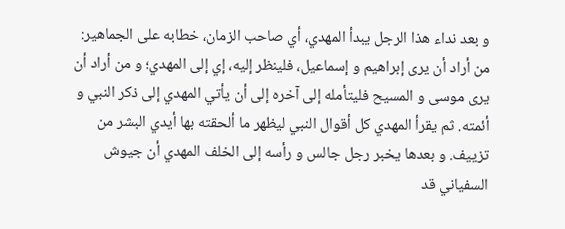و بعد نداء هذا الرجل يبدأ المهدي، أي صاحب الزمان، خطابه على الجماهير: من أراد أن يرى إبراهيم و إسماعيل، فلينظر إليه، إي إلى المهدي؛ و من أراد أن يرى موسى و المسيح فليتأمله إلى آخره إلى أن يأتي المهدي إلى ذكر النبي و أئمته. ثم يقرأ المهدي كل أقوال النبي ليظهر ما ألحقته بها أيدي البشر من تزييف. و بعدها يخبر رجل جالس و رأسه إلى الخلف المهدي أن جيوش السفياني قد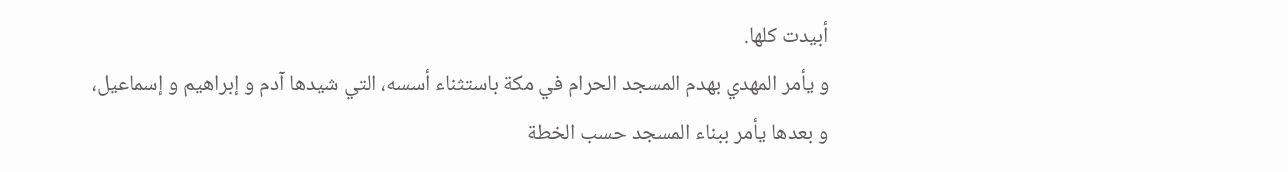أبيدت كلها.
و يأمر المهدي بهدم المسجد الحرام في مكة باستثناء أسسه، التي شيدها آدم و إبراهيم و إسماعيل، و بعدها يأمر ببناء المسجد حسب الخطة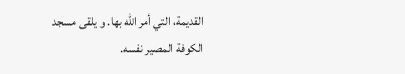القديمة، التي أمر الله بها. و يلقى مسجد الكوفة المصير نفسه.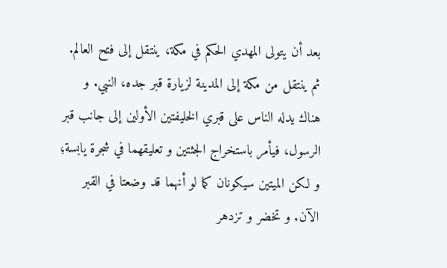بعد أن يتولى المهدي الحكم في مكة، ينتقل إلى فتح العالم. ثم ينتقل من مكة إلى المدينة لزيارة قبر جده، النبي. و هناك يدله الناس على قبري الخليفتين الأولين إلى جانب قبر الرسول، فيأمر باستخراج الجثتين و تعليقهما في شجرة يابسة؛ و لكن الميتين سيكونان كما لو أنهما قد وضعتا في القبر الآن. و تخضر و تزدهر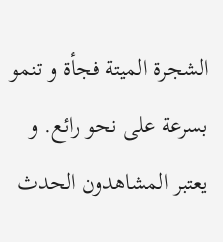الشجرة الميتة فجأة و تنمو بسرعة على نحو رائع. و يعتبر المشاهدون الحدث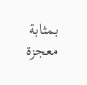بمثابة معجزة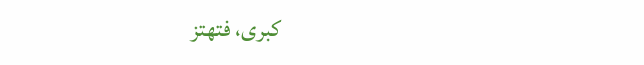كبرى، فتهتز